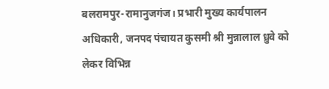बलरामपुर-रामानुजगंज। प्रभारी मुख्य कार्यपालन अधिकारी, जनपद पंचायत कुसमी श्री मुन्नालाल ध्रुवे को लेकर विभिन्न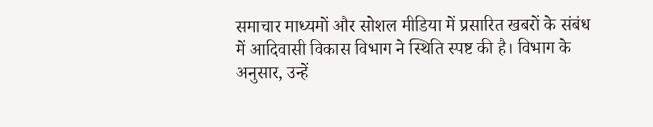समाचार माध्यमों और सोशल मीडिया में प्रसारित खबरों के संबंध में आदिवासी विकास विभाग ने स्थिति स्पष्ट की है। विभाग के अनुसार, उन्हें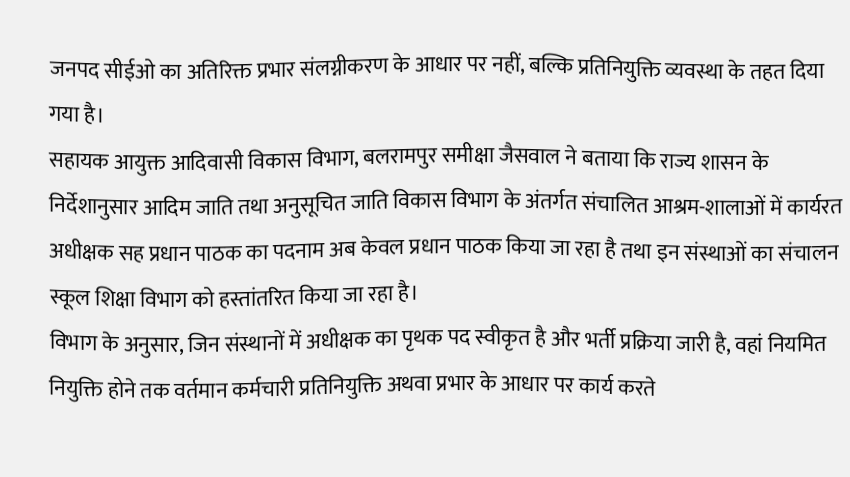जनपद सीईओ का अतिरिक्त प्रभार संलग्नीकरण के आधार पर नहीं, बल्कि प्रतिनियुक्ति व्यवस्था के तहत दिया गया है।
सहायक आयुक्त आदिवासी विकास विभाग, बलरामपुर समीक्षा जैसवाल ने बताया कि राज्य शासन के निर्देशानुसार आदिम जाति तथा अनुसूचित जाति विकास विभाग के अंतर्गत संचालित आश्रम-शालाओं में कार्यरत अधीक्षक सह प्रधान पाठक का पदनाम अब केवल प्रधान पाठक किया जा रहा है तथा इन संस्थाओं का संचालन स्कूल शिक्षा विभाग को हस्तांतरित किया जा रहा है।
विभाग के अनुसार, जिन संस्थानों में अधीक्षक का पृथक पद स्वीकृत है और भर्ती प्रक्रिया जारी है, वहां नियमित नियुक्ति होने तक वर्तमान कर्मचारी प्रतिनियुक्ति अथवा प्रभार के आधार पर कार्य करते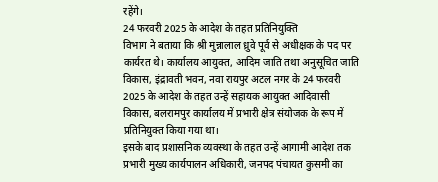रहेंगे।
24 फरवरी 2025 के आदेश के तहत प्रतिनियुक्ति
विभाग ने बताया कि श्री मुन्नालाल ध्रुवे पूर्व से अधीक्षक के पद पर कार्यरत थे। कार्यालय आयुक्त, आदिम जाति तथा अनुसूचित जाति विकास, इंद्रावती भवन, नवा रायपुर अटल नगर के 24 फरवरी 2025 के आदेश के तहत उन्हें सहायक आयुक्त आदिवासी विकास, बलरामपुर कार्यालय में प्रभारी क्षेत्र संयोजक के रूप में प्रतिनियुक्त किया गया था।
इसके बाद प्रशासनिक व्यवस्था के तहत उन्हें आगामी आदेश तक प्रभारी मुख्य कार्यपालन अधिकारी, जनपद पंचायत कुसमी का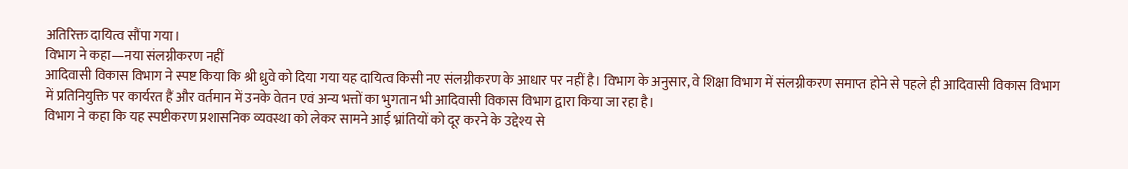अतिरिक्त दायित्व सौंपा गया।
विभाग ने कहा—नया संलग्नीकरण नहीं
आदिवासी विकास विभाग ने स्पष्ट किया कि श्री ध्रुवे को दिया गया यह दायित्व किसी नए संलग्नीकरण के आधार पर नहीं है। विभाग के अनुसार, वे शिक्षा विभाग में संलग्नीकरण समाप्त होने से पहले ही आदिवासी विकास विभाग में प्रतिनियुक्ति पर कार्यरत हैं और वर्तमान में उनके वेतन एवं अन्य भत्तों का भुगतान भी आदिवासी विकास विभाग द्वारा किया जा रहा है।
विभाग ने कहा कि यह स्पष्टीकरण प्रशासनिक व्यवस्था को लेकर सामने आई भ्रांतियों को दूर करने के उद्देश्य से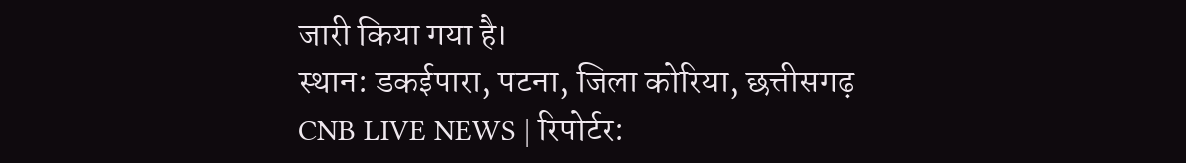जारी किया गया है।
स्थान: डकईपारा, पटना, जिला कोरिया, छत्तीसगढ़
CNB LIVE NEWS | रिपोर्टर: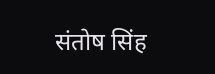संतोष सिंह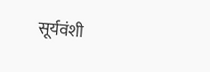सूर्यवंशी